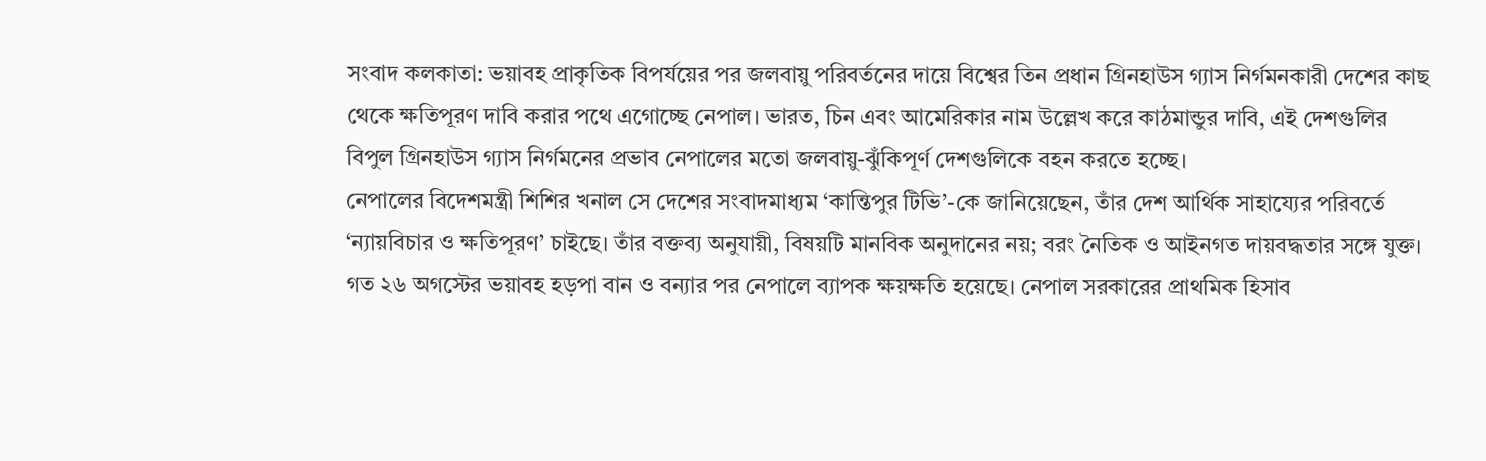সংবাদ কলকাতা: ভয়াবহ প্রাকৃতিক বিপর্যয়ের পর জলবায়ু পরিবর্তনের দায়ে বিশ্বের তিন প্রধান গ্রিনহাউস গ্যাস নির্গমনকারী দেশের কাছ থেকে ক্ষতিপূরণ দাবি করার পথে এগোচ্ছে নেপাল। ভারত, চিন এবং আমেরিকার নাম উল্লেখ করে কাঠমান্ডুর দাবি, এই দেশগুলির বিপুল গ্রিনহাউস গ্যাস নির্গমনের প্রভাব নেপালের মতো জলবায়ু-ঝুঁকিপূর্ণ দেশগুলিকে বহন করতে হচ্ছে।
নেপালের বিদেশমন্ত্রী শিশির খনাল সে দেশের সংবাদমাধ্যম ‘কান্তিপুর টিভি’-কে জানিয়েছেন, তাঁর দেশ আর্থিক সাহায্যের পরিবর্তে ‘ন্যায়বিচার ও ক্ষতিপূরণ’ চাইছে। তাঁর বক্তব্য অনুযায়ী, বিষয়টি মানবিক অনুদানের নয়; বরং নৈতিক ও আইনগত দায়বদ্ধতার সঙ্গে যুক্ত।
গত ২৬ অগস্টের ভয়াবহ হড়পা বান ও বন্যার পর নেপালে ব্যাপক ক্ষয়ক্ষতি হয়েছে। নেপাল সরকারের প্রাথমিক হিসাব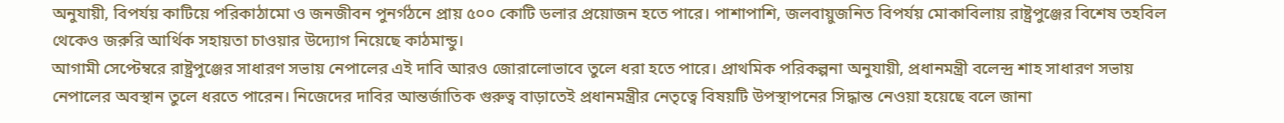অনুযায়ী, বিপর্যয় কাটিয়ে পরিকাঠামো ও জনজীবন পুনর্গঠনে প্রায় ৫০০ কোটি ডলার প্রয়োজন হতে পারে। পাশাপাশি, জলবায়ুজনিত বিপর্যয় মোকাবিলায় রাষ্ট্রপুঞ্জের বিশেষ তহবিল থেকেও জরুরি আর্থিক সহায়তা চাওয়ার উদ্যোগ নিয়েছে কাঠমান্ডু।
আগামী সেপ্টেম্বরে রাষ্ট্রপুঞ্জের সাধারণ সভায় নেপালের এই দাবি আরও জোরালোভাবে তুলে ধরা হতে পারে। প্রাথমিক পরিকল্পনা অনুযায়ী, প্রধানমন্ত্রী বলেন্দ্র শাহ সাধারণ সভায় নেপালের অবস্থান তুলে ধরতে পারেন। নিজেদের দাবির আন্তর্জাতিক গুরুত্ব বাড়াতেই প্রধানমন্ত্রীর নেতৃত্বে বিষয়টি উপস্থাপনের সিদ্ধান্ত নেওয়া হয়েছে বলে জানা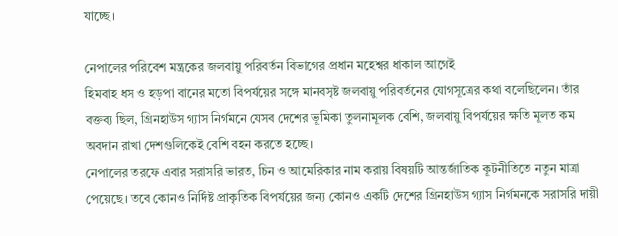যাচ্ছে।

নেপালের পরিবেশ মন্ত্রকের জলবায়ু পরিবর্তন বিভাগের প্রধান মহেশ্বর ধাকাল আগেই
হিমবাহ ধস ও হড়পা বানের মতো বিপর্যয়ের সঙ্গে মানবসৃষ্ট জলবায়ু পরিবর্তনের যোগসূত্রের কথা বলেছিলেন। তাঁর বক্তব্য ছিল, গ্রিনহাউস গ্যাস নির্গমনে যেসব দেশের ভূমিকা তুলনামূলক বেশি, জলবায়ু বিপর্যয়ের ক্ষতি মূলত কম অবদান রাখা দেশগুলিকেই বেশি বহন করতে হচ্ছে।
নেপালের তরফে এবার সরাসরি ভারত, চিন ও আমেরিকার নাম করায় বিষয়টি আন্তর্জাতিক কূটনীতিতে নতুন মাত্রা পেয়েছে। তবে কোনও নির্দিষ্ট প্রাকৃতিক বিপর্যয়ের জন্য কোনও একটি দেশের গ্রিনহাউস গ্যাস নির্গমনকে সরাসরি দায়ী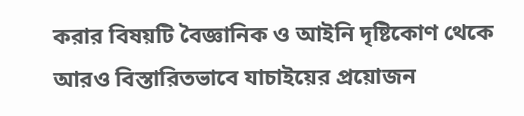করার বিষয়টি বৈজ্ঞানিক ও আইনি দৃষ্টিকোণ থেকে আরও বিস্তারিতভাবে যাচাইয়ের প্রয়োজন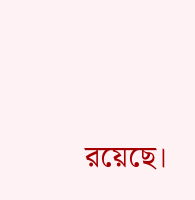রয়েছে।